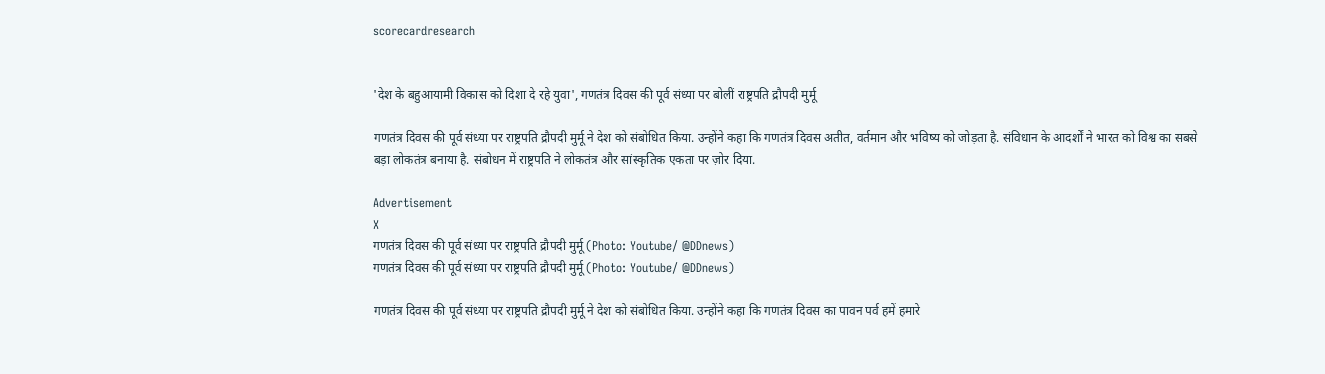scorecardresearch


'देश के बहुआयामी विकास को दिशा दे रहे युवा', गणतंत्र दिवस की पूर्व संध्या पर बोलीं राष्ट्रपति द्रौपदी मुर्मू

गणतंत्र दिवस की पूर्व संध्या पर राष्ट्रपति द्रौपदी मुर्मू ने देश को संबोधित किया. उन्होंने कहा कि गणतंत्र दिवस अतीत, वर्तमान और भविष्य को जोड़ता है. संविधान के आदर्शों ने भारत को विश्व का सबसे बड़ा लोकतंत्र बनाया है. संबोधन में राष्ट्रपति ने लोकतंत्र और सांस्कृतिक एकता पर ज़ोर दिया.

Advertisement
X
गणतंत्र दिवस की पूर्व संध्या पर राष्ट्रपति द्रौपदी मुर्मू (Photo: Youtube/ @DDnews)
गणतंत्र दिवस की पूर्व संध्या पर राष्ट्रपति द्रौपदी मुर्मू (Photo: Youtube/ @DDnews)

गणतंत्र दिवस की पूर्व संध्या पर राष्ट्रपति द्रौपदी मुर्मू ने देश को संबोधित किया. उन्होंने कहा कि गणतंत्र दिवस का पावन पर्व हमें हमारे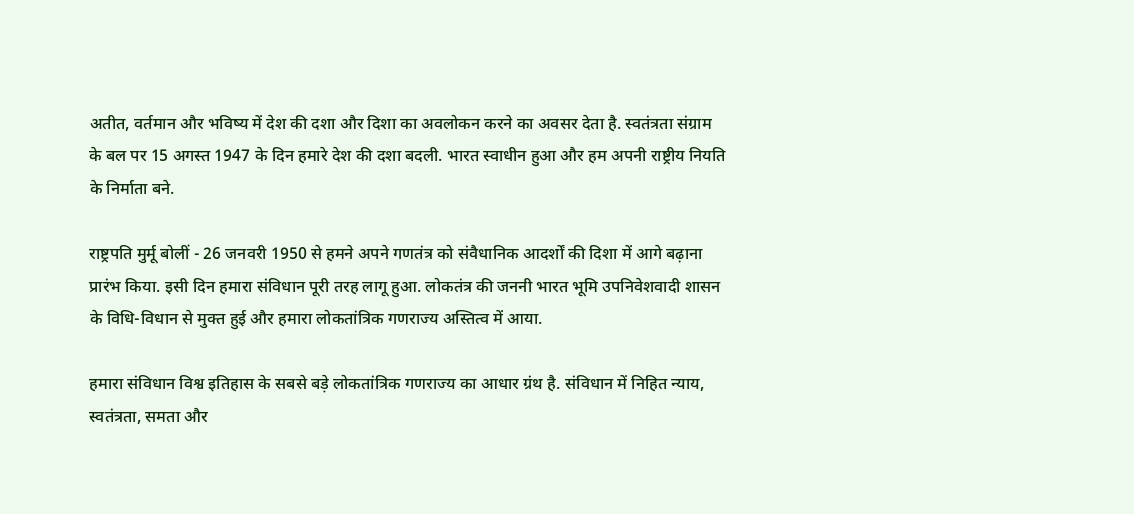अतीत, वर्तमान और भविष्य में देश की दशा और दिशा का अवलोकन करने का अवसर देता है. स्वतंत्रता संग्राम के बल पर 15 अगस्त 1947 के दिन हमारे देश की दशा बदली. भारत स्वाधीन हुआ और हम अपनी राष्ट्रीय नियति के निर्माता बने.

राष्ट्रपति मुर्मू बोलीं - 26 जनवरी 1950 से हमने अपने गणतंत्र को संवैधानिक आदर्शों की दिशा में आगे बढ़ाना प्रारंभ किया. इसी दिन हमारा संविधान पूरी तरह लागू हुआ. लोकतंत्र की जननी भारत भूमि उपनिवेशवादी शासन के विधि-विधान से मुक्त हुई और हमारा लोकतांत्रिक गणराज्य अस्तित्व में आया.

हमारा संविधान विश्व इतिहास के सबसे बड़े लोकतांत्रिक गणराज्य का आधार ग्रंथ है. संविधान में निहित न्याय, स्वतंत्रता, समता और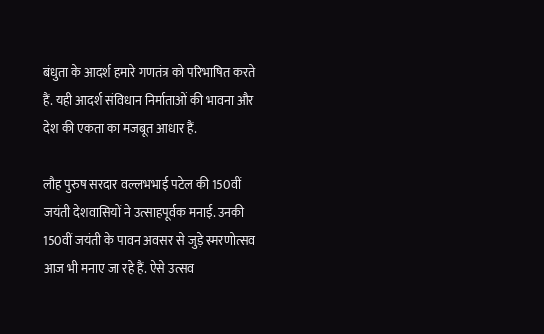बंधुता के आदर्श हमारे गणतंत्र को परिभाषित करते हैं. यही आदर्श संविधान निर्माताओं की भावना और देश की एकता का मजबूत आधार हैं.

लौह पुरुष सरदार वल्लभभाई पटेल की 150वीं जयंती देशवासियों ने उत्साहपूर्वक मनाई. उनकी 150वीं जयंती के पावन अवसर से जुड़े स्मरणोत्सव आज भी मनाए जा रहे हैं. ऐसे उत्सव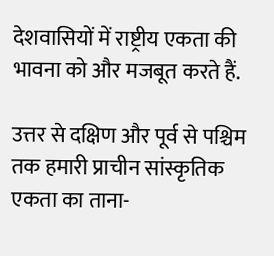देशवासियों में राष्ट्रीय एकता की भावना को और मजबूत करते हैं.

उत्तर से दक्षिण और पूर्व से पश्चिम तक हमारी प्राचीन सांस्कृतिक एकता का ताना-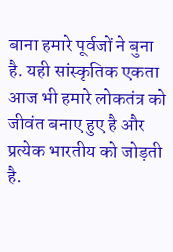बाना हमारे पूर्वजों ने बुना है. यही सांस्कृतिक एकता आज भी हमारे लोकतंत्र को जीवंत बनाए हुए है और प्रत्येक भारतीय को जोड़ती है.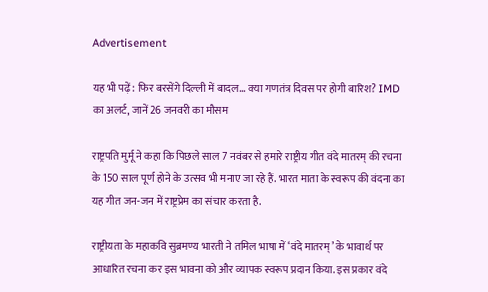Advertisement

यह भी पढ़ें: फिर बरसेंगे दिल्ली में बादल... क्या गणतंत्र दिवस पर होगी बारिश? IMD का अलर्ट, जानें 26 जनवरी का मौसम

राष्ट्रपति मुर्मू ने कहा कि पिछले साल 7 नवंबर से हमारे राष्ट्रीय गीत वंदे मातरम् की रचना के 150 साल पूर्ण होने के उत्सव भी मनाए जा रहे हैं. भारत माता के स्वरूप की वंदना का यह गीत जन-जन में राष्ट्रप्रेम का संचार करता है.

राष्ट्रीयता के महाकवि सुब्रमण्य भारती ने तमिल भाषा में ‘वंदे मातरम्’ के भावार्थ पर आधारित रचना कर इस भावना को और व्यापक स्वरूप प्रदान किया. इस प्रकार वंदे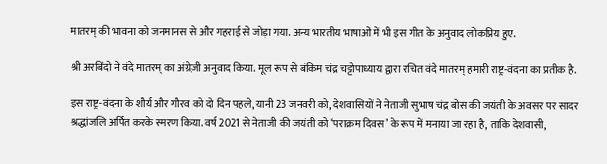मातरम् की भावना को जनमानस से और गहराई से जोड़ा गया. अन्य भारतीय भाषाओं में भी इस गीत के अनुवाद लोकप्रिय हुए.

श्री अरबिंदो ने वंदे मातरम् का अंग्रेज़ी अनुवाद किया. मूल रूप से बंकिम चंद्र चट्टोपाध्याय द्वारा रचित वंदे मातरम् हमारी राष्ट्र-वंदना का प्रतीक है.

इस राष्ट्र-वंदना के शौर्य और गौरव को दो दिन पहले, यानी 23 जनवरी को, देशवासियों ने नेताजी सुभाष चंद्र बोस की जयंती के अवसर पर सादर श्रद्धांजलि अर्पित करके स्मरण किया. वर्ष 2021 से नेताजी की जयंती को ‘पराक्रम दिवस’ के रूप में मनाया जा रहा है, ताकि देशवासी,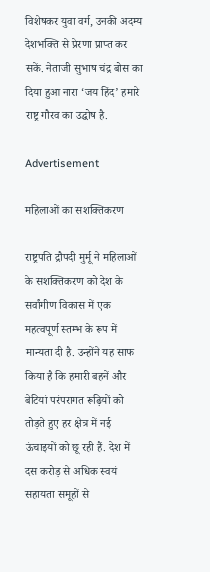विशेषकर युवा वर्ग, उनकी अदम्य देशभक्ति से प्रेरणा प्राप्त कर सकें. नेताजी सुभाष चंद्र बोस का दिया हुआ नारा ‘जय हिंद’ हमारे राष्ट्र गौरव का उद्घोष है.

Advertisement

महिलाओं का सशक्तिकरण

राष्ट्रपति द्रौपदी मुर्मू ने महिलाओं के सशक्तिकरण को देश के सर्वांगीण विकास में एक महत्वपूर्ण स्तम्भ के रूप में मान्यता दी है. उन्होंने यह साफ किया है कि हमारी बहनें और बेटियां परंपरागत रूढ़ियों को तोड़ते हुए हर क्षेत्र में नई ऊंचाइयों को छू रही हैं. देश में दस करोड़ से अधिक स्वयं सहायता समूहों से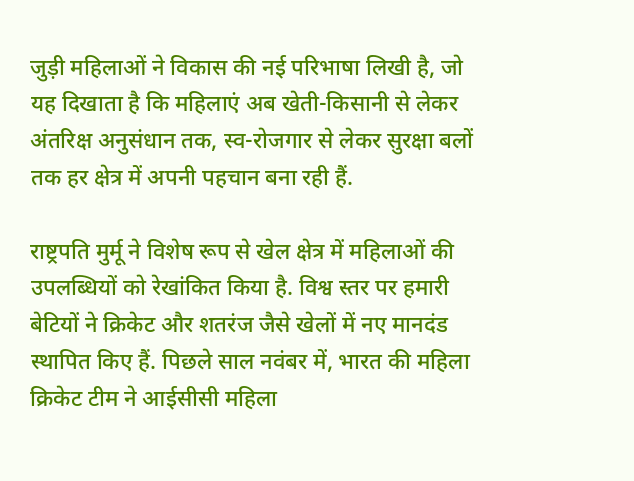जुड़ी महिलाओं ने विकास की नई परिभाषा लिखी है, जो यह दिखाता है कि महिलाएं अब खेती-किसानी से लेकर अंतरिक्ष अनुसंधान तक, स्व-रोजगार से लेकर सुरक्षा बलों तक हर क्षेत्र में अपनी पहचान बना रही हैं.

राष्ट्रपति मुर्मू ने विशेष रूप से खेल क्षेत्र में महिलाओं की उपलब्धियों को रेखांकित किया है. विश्व स्तर पर हमारी बेटियों ने क्रिकेट और शतरंज जैसे खेलों में नए मानदंड स्थापित किए हैं. पिछले साल नवंबर में, भारत की महिला क्रिकेट टीम ने आईसीसी महिला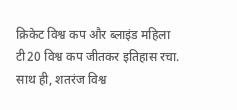क्रिकेट विश्व कप और ब्लाइंड महिला टी20 विश्व कप जीतकर इतिहास रचा. साथ ही, शतरंज विश्व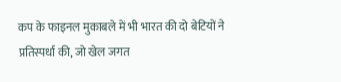कप के फाइनल मुकाबले में भी भारत की दो बेटियों ने प्रतिस्पर्धा की, जो खेल जगत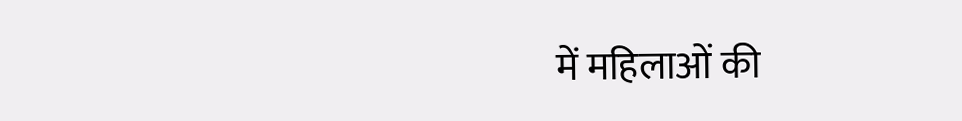में महिलाओं की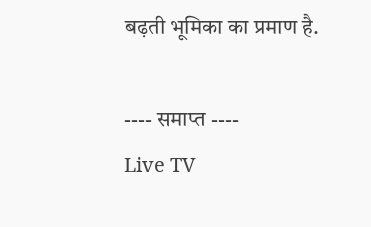बढ़ती भूमिका का प्रमाण है.

---- समाप्त ----
Live TV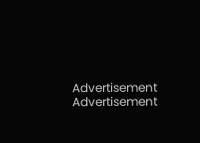Advertisement
Advertisement